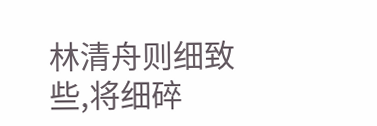林清舟则细致些,将细碎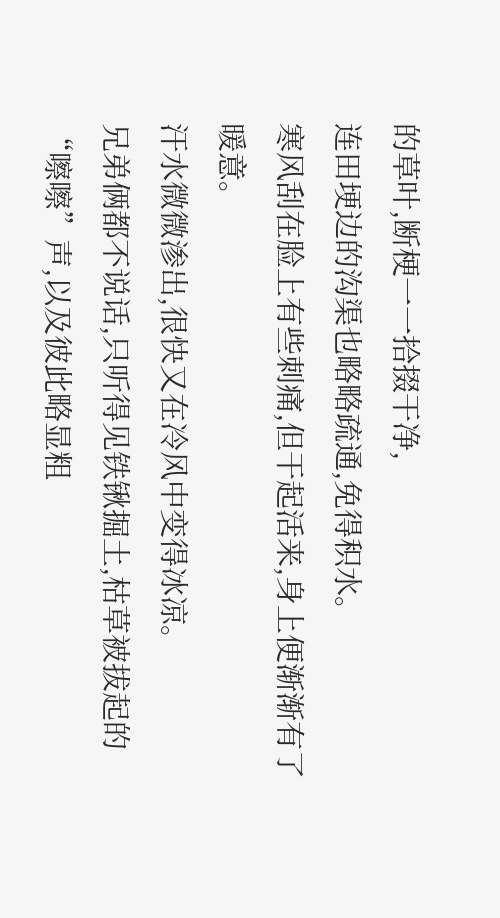的草叶,断梗一一拾掇干净,
连田埂边的沟渠也略略疏通,免得积水。
寒风刮在脸上有些刺痛,但干起活来,身上便渐渐有了暖意。
汗水微微渗出,很快又在冷风中变得冰凉。
兄弟俩都不说话,只听得见铁锹掘土,枯草被拔起的“嚓嚓”声,以及彼此略显粗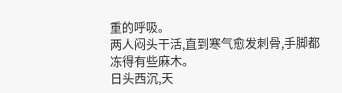重的呼吸。
两人闷头干活,直到寒气愈发刺骨,手脚都冻得有些麻木。
日头西沉,天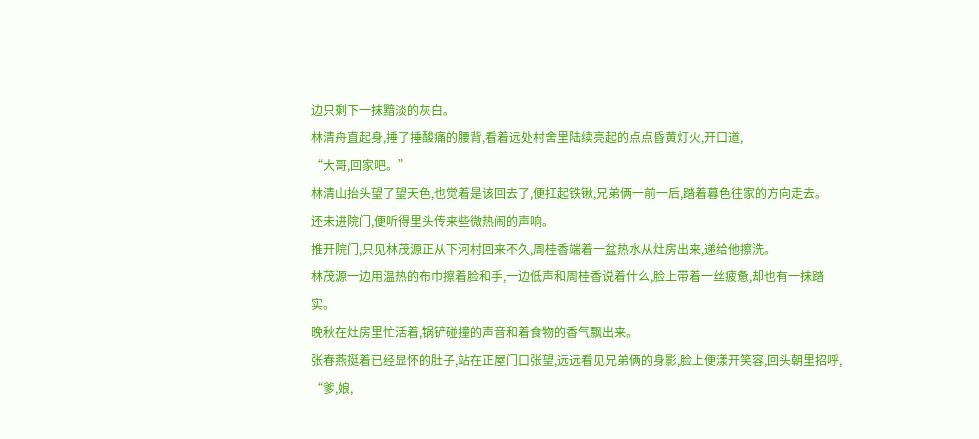边只剩下一抹黯淡的灰白。
林清舟直起身,捶了捶酸痛的腰背,看着远处村舍里陆续亮起的点点昏黄灯火,开口道,
“大哥,回家吧。”
林清山抬头望了望天色,也觉着是该回去了,便扛起铁锹,兄弟俩一前一后,踏着暮色往家的方向走去。
还未进院门,便听得里头传来些微热闹的声响。
推开院门,只见林茂源正从下河村回来不久,周桂香端着一盆热水从灶房出来,递给他擦洗。
林茂源一边用温热的布巾擦着脸和手,一边低声和周桂香说着什么,脸上带着一丝疲惫,却也有一抹踏实。
晚秋在灶房里忙活着,锅铲碰撞的声音和着食物的香气飘出来。
张春燕挺着已经显怀的肚子,站在正屋门口张望,远远看见兄弟俩的身影,脸上便漾开笑容,回头朝里招呼,
“爹,娘,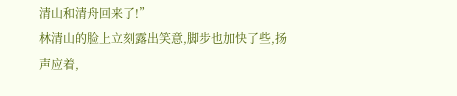清山和清舟回来了!”
林清山的脸上立刻露出笑意,脚步也加快了些,扬声应着,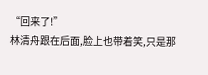“回来了!”
林清舟跟在后面,脸上也带着笑,只是那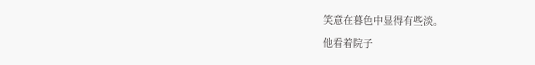笑意在暮色中显得有些淡。
他看着院子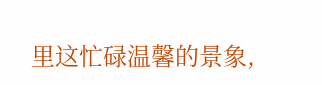里这忙碌温馨的景象,